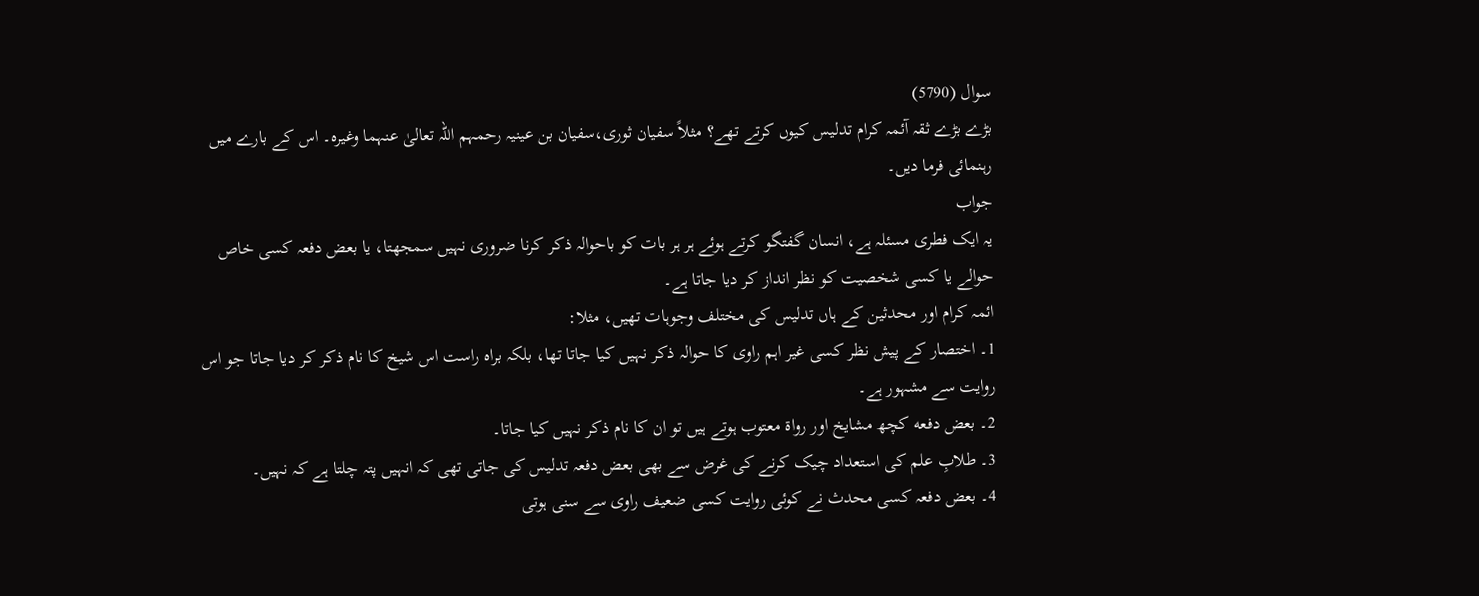سوال (5790)
بڑے بڑے ثقہ آئمہ کرام تدلیس کیوں کرتے تھے؟ مثلاً سفیان ثوری،سفیان بن عینیہ رحمہم اللہ تعالیٰ عنہما وغیرہ۔ اس کے بارے میں رہنمائی فرما دیں۔
جواب
یہ ایک فطری مسئلہ ہے، انسان گفتگو کرتے ہوئے ہر ہر بات کو باحوالہ ذکر کرنا ضروری نہیں سمجھتا، یا بعض دفعہ کسی خاص حوالے یا کسی شخصیت کو نظر انداز کر دیا جاتا ہے۔
ائمہ کرام اور محدثین کے ہاں تدلیس کی مختلف وجوہات تھیں، مثلا:
1۔ اختصار کے پیش نظر کسی غیر اہم راوی کا حوالہ ذکر نہیں کیا جاتا تھا، بلکہ براہ راست اس شیخ کا نام ذکر کر دیا جاتا جو اس روایت سے مشہور ہے۔
2۔ بعض دفعه کچھ مشایخ اور رواۃ معتوب ہوتے ہیں تو ان کا نام ذکر نہیں کیا جاتا۔
3۔ طلابِ علم کی استعداد چیک کرنے کی غرض سے بھی بعض دفعہ تدلیس کی جاتی تھی کہ انہیں پتہ چلتا ہے کہ نہیں۔
4۔ بعض دفعہ کسی محدث نے کوئی روایت کسی ضعیف راوی سے سنی ہوتی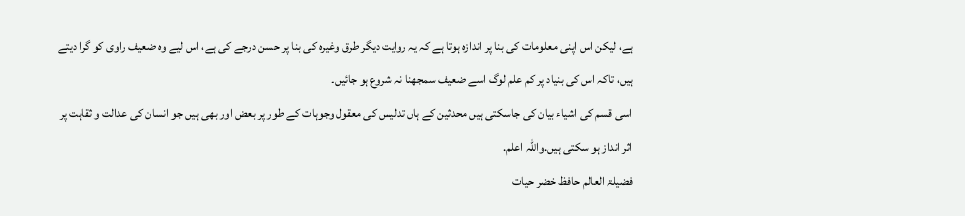ہے، لیکن اس اپنی معلومات کی بنا پر اندازہ ہوتا ہے کہ یہ روایت دیگر طرق وغیرہ کی بنا پر حسن درجے کی ہے، اس لیے وہ ضعیف راوی کو گرا دیتے ہیں، تاکہ اس کی بنیاد پر کم علم لوگ اسے ضعیف سمجھنا نہ شروع ہو جائیں۔
اسی قسم کی اشیاء بیان کی جاسکتی ہیں محدثین کے ہاں تدلیس کی معقول وجوہات کے طور پر بعض اور بھی ہیں جو انسان کی عدالت و ثقاہت پر اثر انداز ہو سکتی ہیں.واللہ اعلم.
فضیلۃ العالم حافظ خضر حیات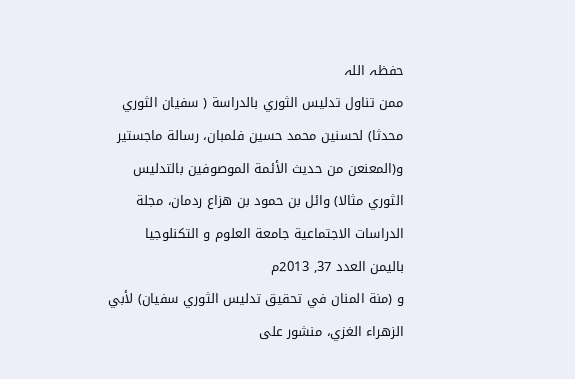حفظہ اللہ
ممن تناول تدليس الثوري بالدراسة ( سفيان الثوري محدثا) لحسنين محمد حسين فلمبان، رسالة ماجستير
و(المعنعن من حديث الأئمة الموصوفين بالتدليس الثوري مثالا) وائل بن حمود بن هزاع ردمان، مجلة الدراسات الاجتماعية جامعة العلوم و التكنلوجيا باليمن العدد 37, 2013م
و (منة المنان في تحقيق تدليس الثوري سفيان) لأبي الزهراء الغزي، منشور على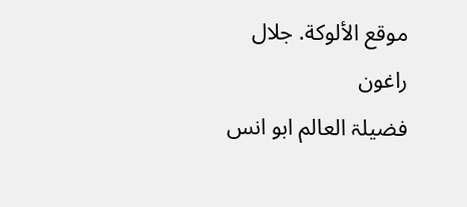موقع الألوكة. جلال راغون
فضیلۃ العالم ابو انس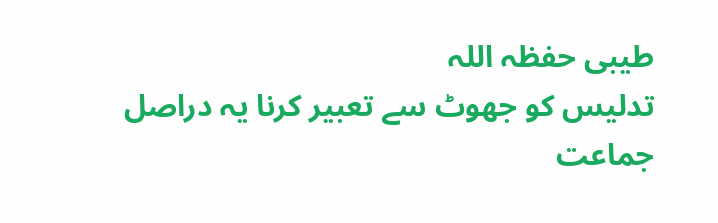طیبی حفظہ اللہ
تدلیس کو جھوٹ سے تعبیر کرنا یہ دراصل جماعت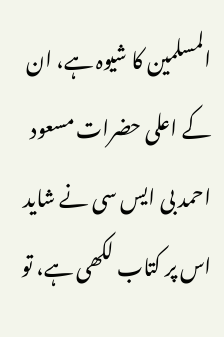المسلمین کا شیوہ ہے، ان کے اعلی حضرات مسعود احمد بی ایس سی نے شاید اس پر کتاب لکھی ہے، تو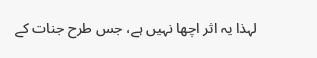لہذا یہ اثر اچھا نہیں ہے، جس طرح جنات کے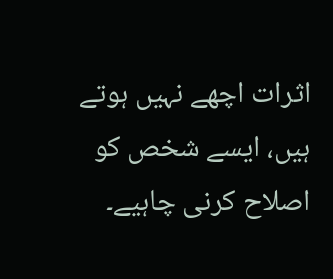اثرات اچھے نہیں ہوتے ہیں، ایسے شخص کو اصلاح کرنی چاہیے۔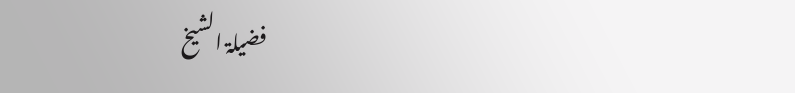فضیلۃ الشیخ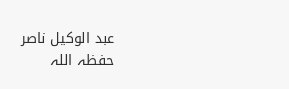عبد الوکیل ناصر حفظہ اللہ